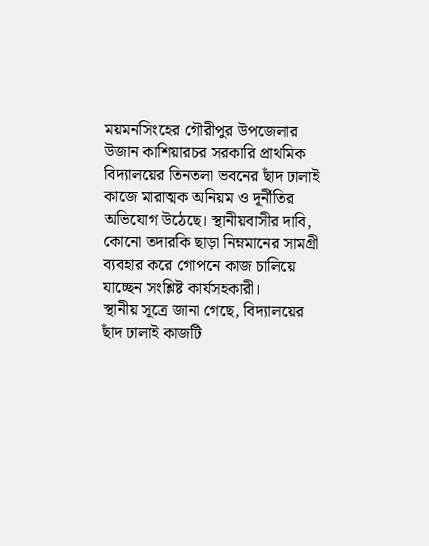ময়মনসিংহের গৌরীপুর উপজেলার উজান কাশিয়ারচর সরকারি প্রাথমিক বিদ্যালয়ের তিনতলা ভবনের ছাঁদ ঢালাই কাজে মারাত্মক অনিয়ম ও দূর্নীতির অভিযোগ উঠেছে। স্থানীয়বাসীর দাবি, কোনো তদারকি ছাড়া নিম্নমানের সামগ্রী ব্যবহার করে গোপনে কাজ চালিয়ে যাচ্ছেন সংশ্লিষ্ট কার্যসহকারী।
স্থানীয় সূত্রে জানা গেছে, বিদ্যালয়ের ছাঁদ ঢালাই কাজটি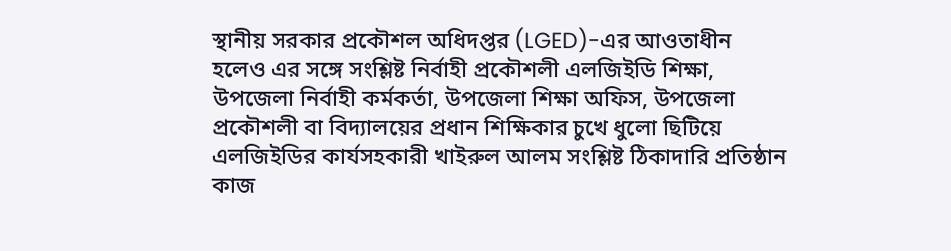স্থানীয় সরকার প্রকৌশল অধিদপ্তর (LGED)-এর আওতাধীন হলেও এর সঙ্গে সংশ্লিষ্ট নির্বাহী প্রকৌশলী এলজিইডি শিক্ষা, উপজেলা নির্বাহী কর্মকর্তা, উপজেলা শিক্ষা অফিস, উপজেলা প্রকৌশলী বা বিদ্যালয়ের প্রধান শিক্ষিকার চুখে ধুলো ছিটিয়ে এলজিইডির কার্যসহকারী খাইরুল আলম সংশ্লিষ্ট ঠিকাদারি প্রতিষ্ঠান কাজ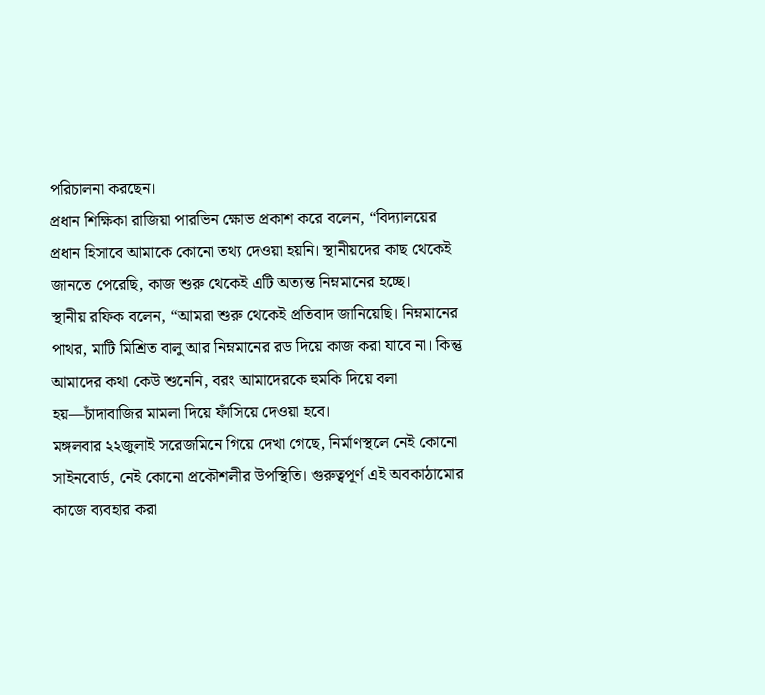পরিচালনা করছেন।
প্রধান শিক্ষিকা রাজিয়া পারভিন ক্ষোভ প্রকাশ করে বলেন, “বিদ্যালয়ের প্রধান হিসাবে আমাকে কোনো তথ্য দেওয়া হয়নি। স্থানীয়দের কাছ থেকেই জানতে পেরেছি, কাজ শুরু থেকেই এটি অত্যন্ত নিম্নমানের হচ্ছে।
স্থানীয় রফিক বলেন, “আমরা শুরু থেকেই প্রতিবাদ জানিয়েছি। নিম্নমানের পাথর, মাটি মিশ্রিত বালু আর নিম্নমানের রড দিয়ে কাজ করা যাবে না। কিন্তু আমাদের কথা কেউ শুনেনি, বরং আমাদেরকে হুমকি দিয়ে বলা হয়—চাঁদাবাজির মামলা দিয়ে ফাঁসিয়ে দেওয়া হবে।
মঙ্গলবার ২২জুলাই সরেজমিনে গিয়ে দেখা গেছে, নির্মাণস্থলে নেই কোনো সাইনবোর্ড, নেই কোনো প্রকৌশলীর উপস্থিতি। গুরুত্বপূর্ণ এই অবকাঠামোর কাজে ব্যবহার করা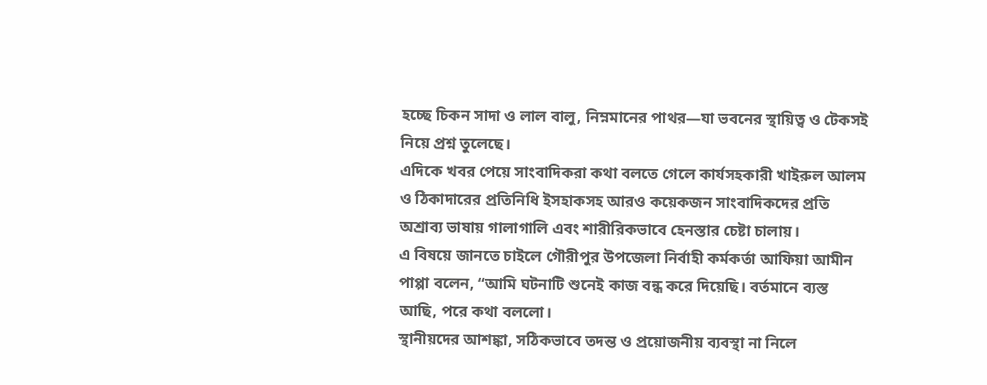হচ্ছে চিকন সাদা ও লাল বালু, নিম্নমানের পাথর—যা ভবনের স্থায়িত্ব ও টেকসই নিয়ে প্রশ্ন তুলেছে।
এদিকে খবর পেয়ে সাংবাদিকরা কথা বলতে গেলে কার্যসহকারী খাইরুল আলম ও ঠিকাদারের প্রতিনিধি ইসহাকসহ আরও কয়েকজন সাংবাদিকদের প্রতি অশ্রাব্য ভাষায় গালাগালি এবং শারীরিকভাবে হেনস্তার চেষ্টা চালায়।
এ বিষয়ে জানতে চাইলে গৌরীপুর উপজেলা নির্বাহী কর্মকর্তা আফিয়া আমীন পাপ্পা বলেন, “আমি ঘটনাটি শুনেই কাজ বন্ধ করে দিয়েছি। বর্তমানে ব্যস্ত আছি, পরে কথা বললো।
স্থানীয়দের আশঙ্কা, সঠিকভাবে তদন্ত ও প্রয়োজনীয় ব্যবস্থা না নিলে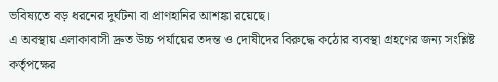ভবিষ্যতে বড় ধরনের দুর্ঘটনা বা প্রাণহানির আশঙ্কা রয়েছে।
এ অবস্থায় এলাকাবাসী দ্রুত উচ্চ পর্যায়ের তদন্ত ও দোষীদের বিরুদ্ধে কঠোর ব্যবস্থা গ্রহণের জন্য সংশ্লিষ্ট কর্তৃপক্ষের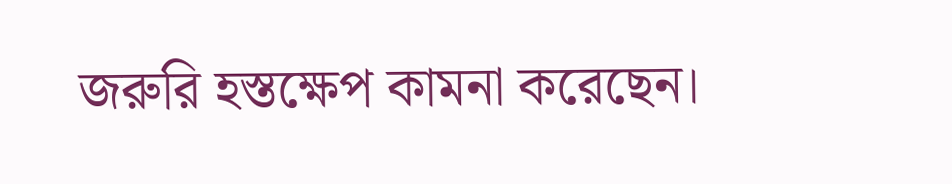জরুরি হস্তক্ষেপ কামনা করেছেন।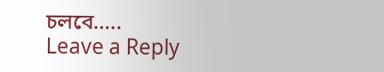চলবে…..
Leave a Reply